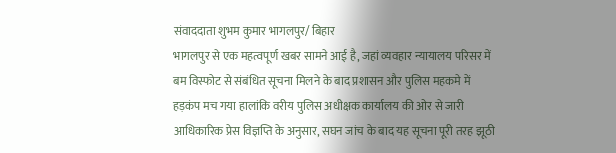संवाददाता शुभम कुमार भागलपुर/ बिहार
भागलपुर से एक महत्वपूर्ण खबर सामने आई है, जहां व्यवहार न्यायालय परिसर में बम विस्फोट से संबंधित सूचना मिलने के बाद प्रशासन और पुलिस महकमे में हड़कंप मच गया हालांकि वरीय पुलिस अधीक्षक कार्यालय की ओर से जारी आधिकारिक प्रेस विज्ञप्ति के अनुसार, सघन जांच के बाद यह सूचना पूरी तरह झूठी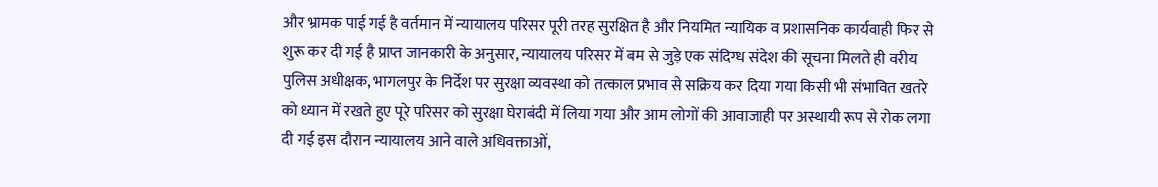और भ्रामक पाई गई है वर्तमान में न्यायालय परिसर पूरी तरह सुरक्षित है और नियमित न्यायिक व प्रशासनिक कार्यवाही फिर से शुरू कर दी गई है प्राप्त जानकारी के अनुसार, न्यायालय परिसर में बम से जुड़े एक संदिग्ध संदेश की सूचना मिलते ही वरीय पुलिस अधीक्षक, भागलपुर के निर्देश पर सुरक्षा व्यवस्था को तत्काल प्रभाव से सक्रिय कर दिया गया किसी भी संभावित खतरे को ध्यान में रखते हुए पूरे परिसर को सुरक्षा घेराबंदी में लिया गया और आम लोगों की आवाजाही पर अस्थायी रूप से रोक लगा दी गई इस दौरान न्यायालय आने वाले अधिवक्ताओं,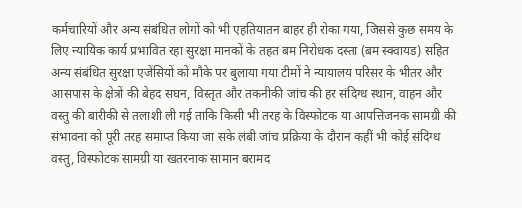कर्मचारियों और अन्य संबंधित लोगों को भी एहतियातन बाहर ही रोका गया, जिससे कुछ समय के लिए न्यायिक कार्य प्रभावित रहा सुरक्षा मानकों के तहत बम निरोधक दस्ता (बम स्क्वायड) सहित अन्य संबंधित सुरक्षा एजेंसियों को मौके पर बुलाया गया टीमों ने न्यायालय परिसर के भीतर और आसपास के क्षेत्रों की बेहद सघन, विस्तृत और तकनीकी जांच की हर संदिग्ध स्थान, वाहन और वस्तु की बारीकी से तलाशी ली गई ताकि किसी भी तरह के विस्फोटक या आपत्तिजनक सामग्री की संभावना को पूरी तरह समाप्त किया जा सके लंबी जांच प्रक्रिया के दौरान कहीं भी कोई संदिग्ध वस्तु, विस्फोटक सामग्री या खतरनाक सामान बरामद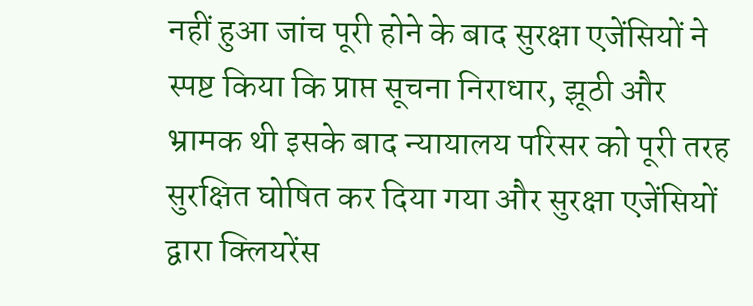नहीं हुआ जांच पूरी होने के बाद सुरक्षा एजेंसियों ने स्पष्ट किया कि प्राप्त सूचना निराधार, झूठी और भ्रामक थी इसके बाद न्यायालय परिसर को पूरी तरह सुरक्षित घोषित कर दिया गया और सुरक्षा एजेंसियों द्वारा क्लियरेंस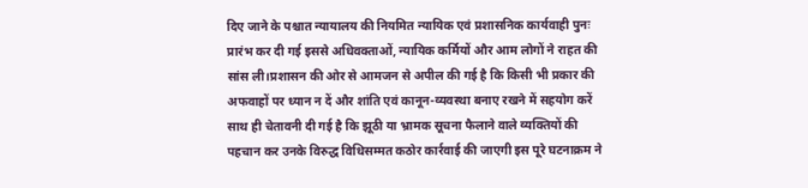दिए जाने के पश्चात न्यायालय की नियमित न्यायिक एवं प्रशासनिक कार्यवाही पुनः प्रारंभ कर दी गई इससे अधिवक्ताओं, न्यायिक कर्मियों और आम लोगों ने राहत की सांस ली।प्रशासन की ओर से आमजन से अपील की गई है कि किसी भी प्रकार की अफवाहों पर ध्यान न दें और शांति एवं कानून-व्यवस्था बनाए रखने में सहयोग करें साथ ही चेतावनी दी गई है कि झूठी या भ्रामक सूचना फैलाने वाले व्यक्तियों की पहचान कर उनके विरुद्ध विधिसम्मत कठोर कार्रवाई की जाएगी इस पूरे घटनाक्रम ने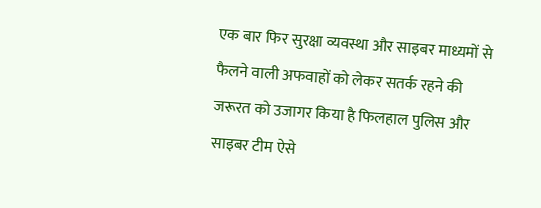एक बार फिर सुरक्षा व्यवस्था और साइबर माध्यमों से फैलने वाली अफवाहों को लेकर सतर्क रहने की जरूरत को उजागर किया है फिलहाल पुलिस और साइबर टीम ऐसे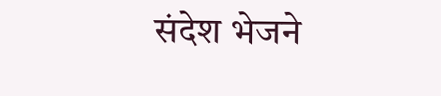संदेश भेजने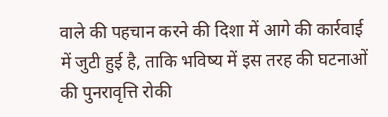वाले की पहचान करने की दिशा में आगे की कार्रवाई में जुटी हुई है, ताकि भविष्य में इस तरह की घटनाओं की पुनरावृत्ति रोकी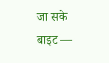जा सके
बाइट —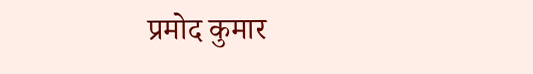प्रमोद कुमार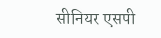सीनियर एसपी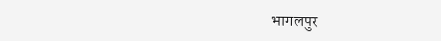भागलपुर